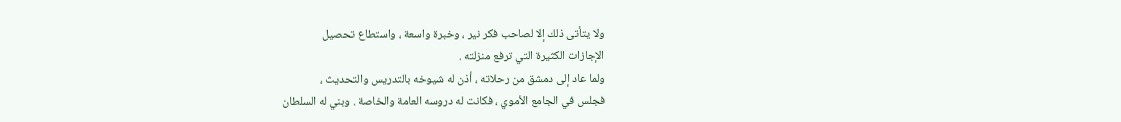ولا يتأتى ذلك إلا لصاحب فكر نير ، وخبرة واسعة ، واستطاع تحصيل
الإجازات الكثيرة التي ترفع منزلته .
ولما عاد إلى دمشق من رحلاته ، أذن له شيوخه بالتدريس والتحديث ،
فجلس في الجامع الأموي ، فكانت له دروسه العامة والخاصة . وبني له السلطان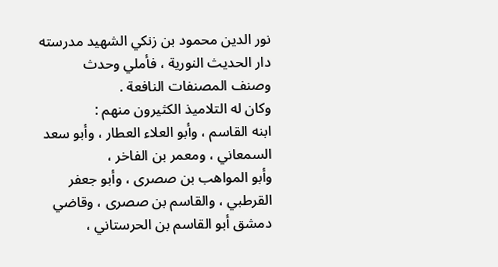نور الدين محمود بن زنكي الشهيد مدرسته دار الحديث النورية ، فأملي وحدث
وصنف المصنفات النافعة .
وكان له التلاميذ الكثيرون منهم :
ابنه القاسم ، وأبو العلاء العطار ، وأبو سعد السمعاني ، ومعمر بن الفاخر ،
وأبو المواهب بن صصرى ، وأبو جعفر القرطبي ، والقاسم بن صصرى ، وقاضي
دمشق أبو القاسم بن الحرستاني ،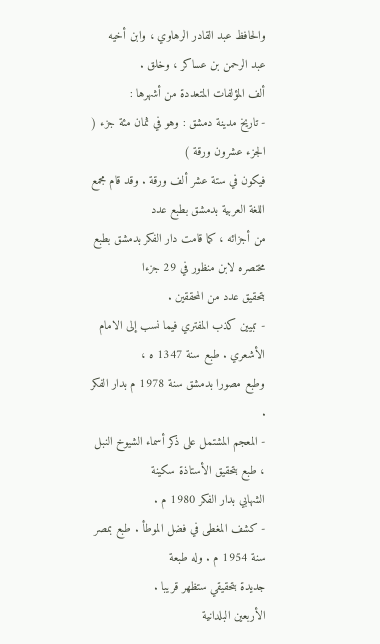والحافظ عبد القادر الرهاوي ، وابن أخيه
عبد الرحمن بن عساكر ، وخلق .
ألف المؤلفات المتعددة من أشهرها :
- تاريخ مدينة دمشق : وهو في ثمان مئة جزء ( الجزء عشرون ورقة )
فيكون في ستة عشر ألف ورقة . وقد قام مجمع اللغة العربية بدمشق بطبع عدد
من أجزائه ، كما قامت دار الفكر بدمشق بطبع مختصره لابن منظور في 29 جزءا
بتحقيق عدد من المحققين .
- تبيين كذب المفتري فيما نسب إلى الامام الأشعري . طبع سنة 1347 ه ،
وطبع مصورا بدمشق سنة 1978 م بدار الفكر .
- المعجم المشتمل على ذكر أسماء الشيوخ النبل ، طبع بتحقيق الأستاذة سكينة
الشهابي بدار الفكر 1980 م .
- كشف المغطى في فضل الموطأ . طبع بمصر سنة 1954 م . وله طبعة
جديدة بتحقيقي ستظهر قريبا .
الأربعين البلدانية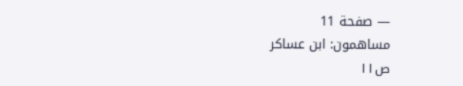— صفحة 11
مساهمون: ابن عساكر
ص١١